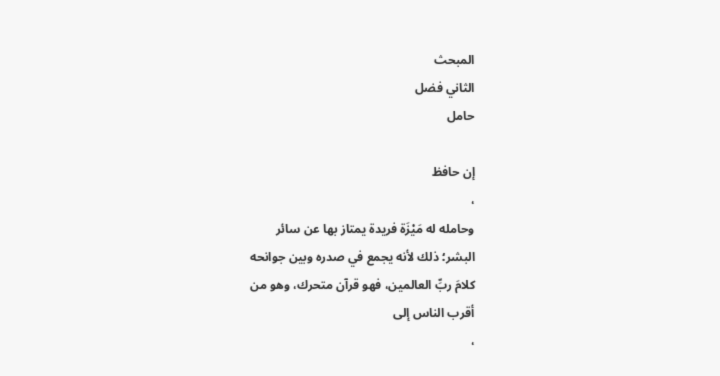المبحث
الثاني فضل
حامل

إن حافظ
،
وحامله له مَيْزَة فريدة يمتاز بها عن سائر
البشر؛ ذلك لأنه يجمع في صدره وبين جوانحه
كلامَ ربِّ العالمين، فهو قرآن متحرك، وهو من
أقرب الناس إلى
،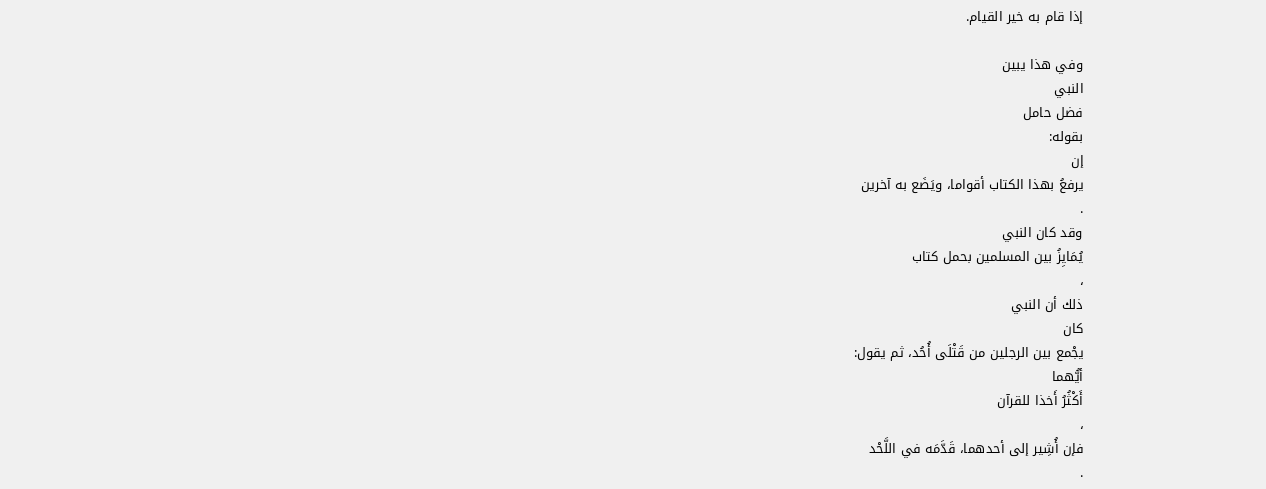إذا قام به خير القيام.

وفي هذا يبين
النبي
فضل حامل
بقوله:
إن
يرفعُ بهذا الكتاب أقواما، ويَضَع به آخرين
.
وقد كان النبي
يُمَايِزُ بين المسلمين بحمل كتاب
،
ذلك أن النبي
كان
يجْمع بين الرجلين من قَتْلَى أُحُد، ثم يقول:
أيُّهما
أَكْثُرُ أَخذا للقرآن
،
فإن أُشِير إلى أحدهما، قَدَّمَه في اللَّحْد
.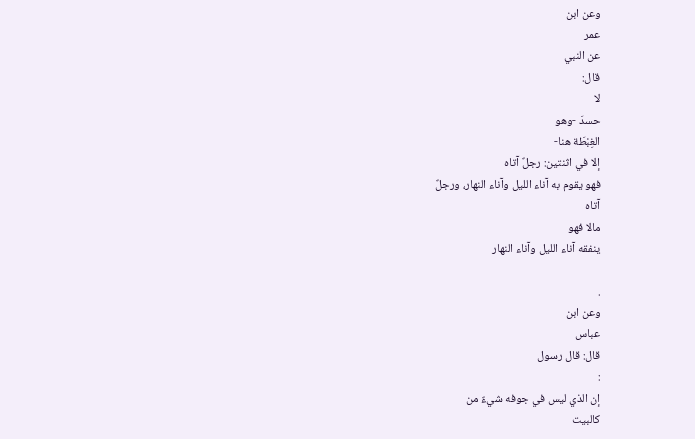وعن ابن
عمر
عن النبي
قال:
لا
حسدَ -وهو
الغِبْطَة هنا-
إلا في اثنتين: رجلٌ آتاه
فهو يقوم به آناء الليل وآناء النهار، ورجلٌ
آتاه
مالا فهو
ينفقه آناء الليل وآناء النهار

.
وعن ابن
عباس
قال: قال رسول
:
إن الذي ليس في جوفه شيءٌ من
كالبيت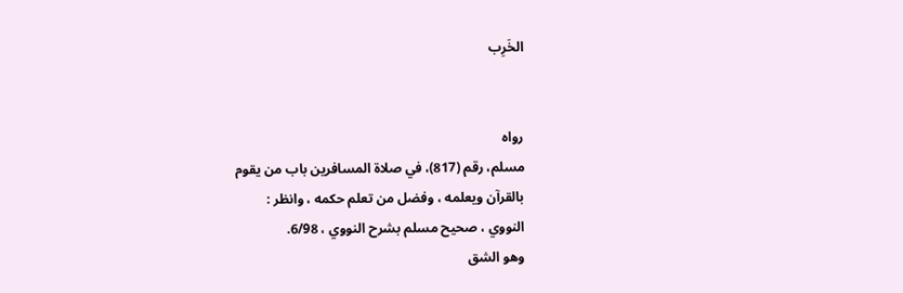الخَرِب


رواه
مسلم، رقم (817)، في صلاة المسافرين باب من يقوم
بالقرآن ويعلمه ، وفضل من تعلم حكمه ، وانظر :
النووي ، صحيح مسلم بشرح النووي ، 6/98.
وهو الشق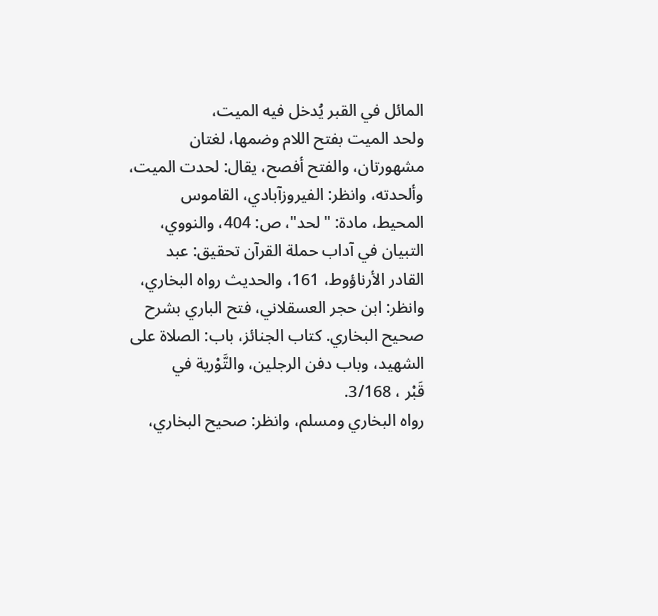المائل في القبر يُدخل فيه الميت،
ولحد الميت بفتح اللام وضمها، لغتان
مشهورتان، والفتح أفصح، يقال: لحدت الميت،
وألحدته، وانظر: الفيروزآبادي، القاموس
المحيط، مادة: "لحد"، ص: 404، والنووي،
التبيان في آداب حملة القرآن تحقيق: عبد
القادر الأرناؤوط، 161، والحديث رواه البخاري،
وانظر: ابن حجر العسقلاني، فتح الباري بشرح
صحيح البخاري. كتاب الجنائز، باب: الصلاة على
الشهيد، وباب دفن الرجلين، والتَّوْرية في
قَبْر ، 3/168.
رواه البخاري ومسلم، وانظر: صحيح البخاري،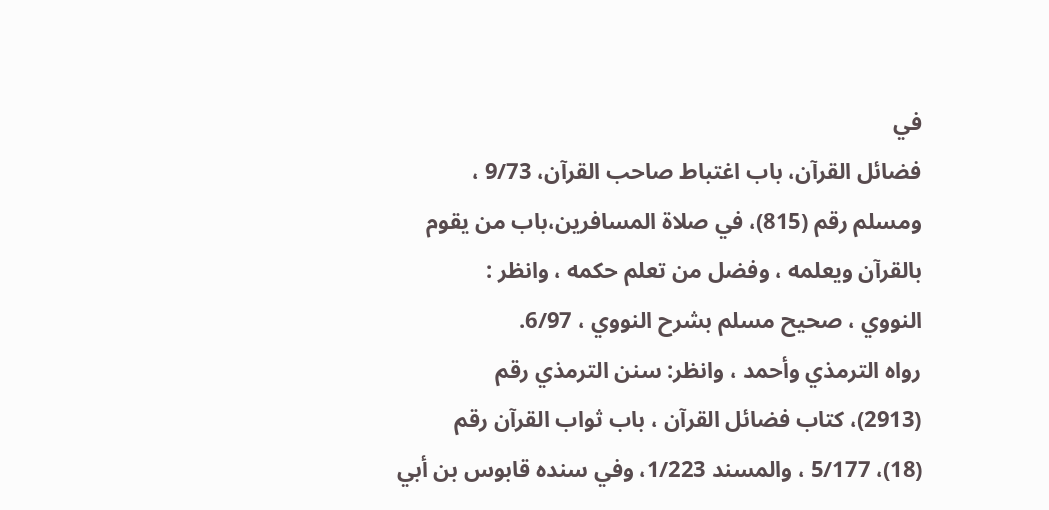في
فضائل القرآن، باب اغتباط صاحب القرآن، 9/73 ،
ومسلم رقم (815)، في صلاة المسافرين،باب من يقوم
بالقرآن ويعلمه ، وفضل من تعلم حكمه ، وانظر :
النووي ، صحيح مسلم بشرح النووي ، 6/97.
رواه الترمذي وأحمد ، وانظر: سنن الترمذي رقم
(2913)، كتاب فضائل القرآن ، باب ثواب القرآن رقم
(18)، 5/177 ، والمسند 1/223، وفي سنده قابوس بن أبي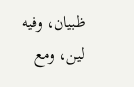ظبيان، وفيه لين، ومع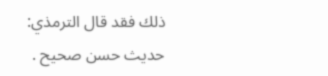ذلك فقد قال الترمذي:
حديث حسن صحيح .